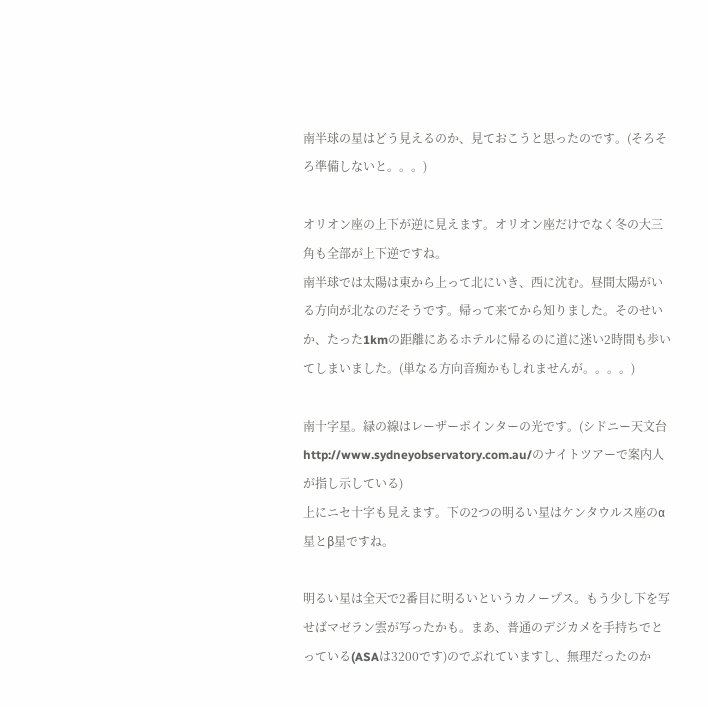南半球の星はどう見えるのか、見ておこうと思ったのです。(そろそろ準備しないと。。。)

オリオン座の上下が逆に見えます。オリオン座だけでなく冬の大三角も全部が上下逆ですね。
南半球では太陽は東から上って北にいき、西に沈む。昼間太陽がいる方向が北なのだそうです。帰って来てから知りました。そのせいか、たった1kmの距離にあるホテルに帰るのに道に迷い2時間も歩いてしまいました。(単なる方向音痴かもしれませんが。。。。)

南十字星。緑の線はレーザーポインターの光です。(シドニー天文台http://www.sydneyobservatory.com.au/のナイトツアーで案内人が指し示している)
上にニセ十字も見えます。下の2つの明るい星はケンタウルス座のα星とβ星ですね。

明るい星は全天で2番目に明るいというカノープス。もう少し下を写せばマゼラン雲が写ったかも。まあ、普通のデジカメを手持ちでとっている(ASAは3200です)のでぶれていますし、無理だったのか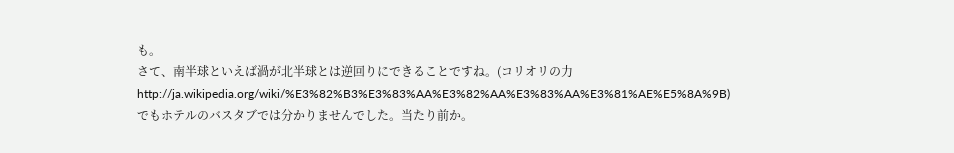も。
さて、南半球といえば渦が北半球とは逆回りにできることですね。(コリオリの力http://ja.wikipedia.org/wiki/%E3%82%B3%E3%83%AA%E3%82%AA%E3%83%AA%E3%81%AE%E5%8A%9B)
でもホテルのバスタブでは分かりませんでした。当たり前か。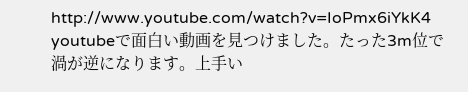http://www.youtube.com/watch?v=IoPmx6iYkK4
youtubeで面白い動画を見つけました。たった3m位で渦が逆になります。上手い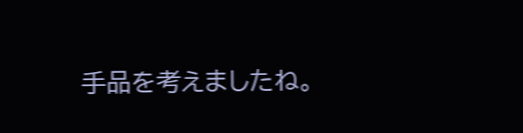手品を考えましたね。